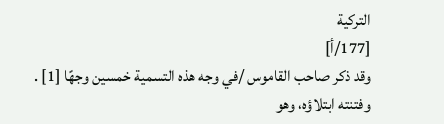التركية
[177/أ]
وقد ذكر صاحب القاموس /في وجه هذه التسمية خمسين وجهًا [1] .
وفتنته ابتلاؤه، وهو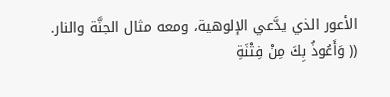الأعور الذي يدَّعي الإلوهية، ومعه مثال الجنَّة والنار.
(( وَأَعُوذُ بِكَ مِنْ فِتْنَةِ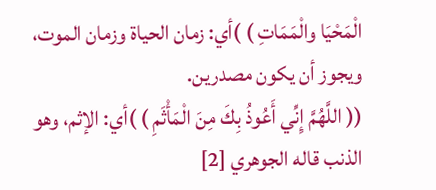الْمَحْيَا والْمَمَاتِ ) )أي: زمان الحياة وزمان الموت، ويجوز أن يكون مصدرين.
(( اللَّهُمَّ إِنِّي أَعُوذُ بِكَ مِنَ الْمَأْثَمِ ) )أي: الإثم، وهو الذنب قاله الجوهري [2]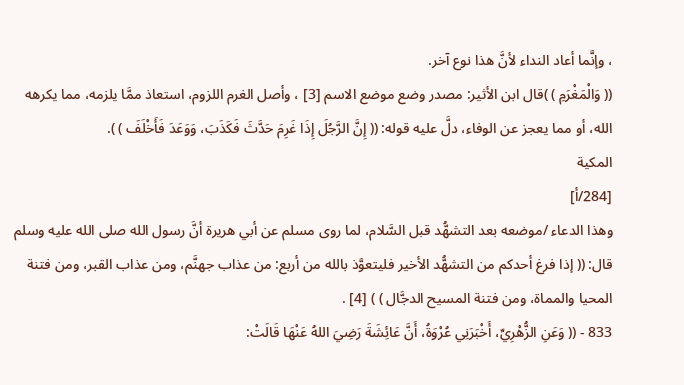، وإنَّما أعاد النداء لأنَّ هذا نوع آخر.
(( وَالْمَغْرَمِ ) )قال ابن الأثير: مصدر وضع موضع الاسم [3] ، وأصل الغرم اللزوم، استعاذ ممَّا يلزمه، مما يكرهه الله، أو مما يعجز عن الوفاء، دلَّ عليه قوله: (( إِنَّ الرَّجُلَ إِذَا غَرِمَ حَدَّثَ فَكَذَبَ، وَوَعَدَ فَأَخْلَفَ ) ).
المكية
[284/أ]
وهذا الدعاء /موضعه بعد التشهُّد قبل السَّلام، لما روى مسلم عن أبي هريرة أنَّ رسول الله صلى الله عليه وسلم قال: (( إذا فرغ أحدكم من التشهُّد الأخير فليتعوَّذ بالله من أربع: من عذاب جهنَّم، ومن عذاب القبر، ومن فتنة المحيا والمماة، ومن فتنة المسيح الدجَّال ) ) [4] .
833 - (( وَعَنِ الزُّهْرِيِّ، أَخْبَرَنِي عُرْوَةُ، أَنَّ عَائِشَةَ رَضِيَ اللهُ عَنْهَا قَالَتْ: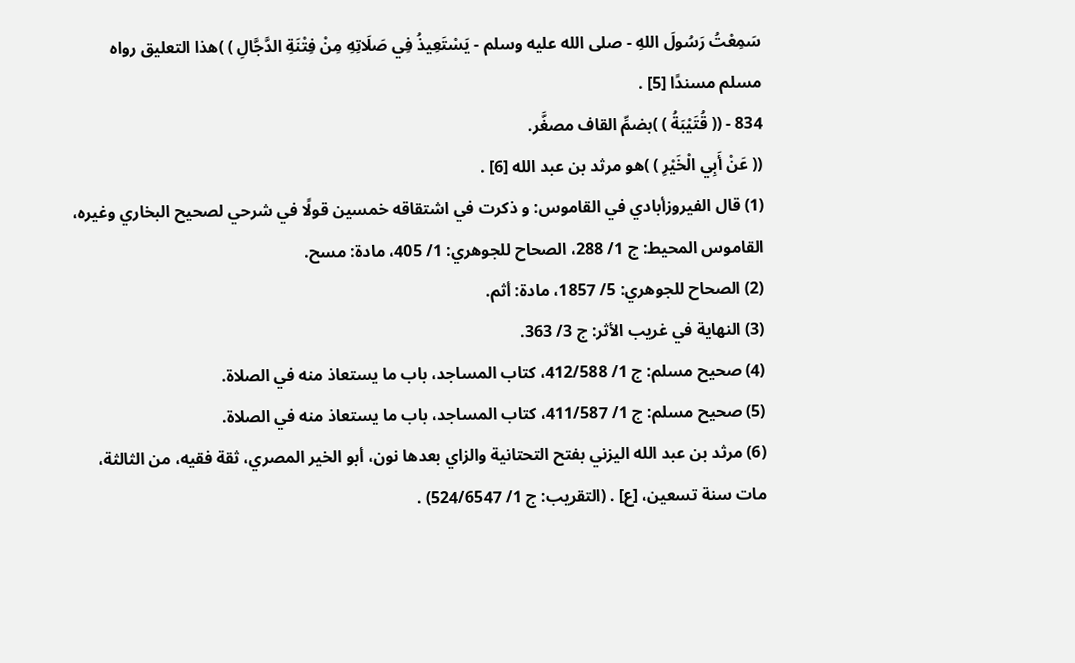سَمِعْتُ رَسُولَ اللهِ - صلى الله عليه وسلم - يَسْتَعِيذُ فِي صَلَاتِهِ مِنْ فِتْنَةِ الدَّجَّالِ ) )هذا التعليق رواه مسلم مسندًا [5] .
834 - (( قُتَيْبَةُ ) )بضمِّ القاف مصغَّر.
(( عَنْ أَبِي الْخَيْرِ ) )هو مرثد بن عبد الله [6] .
(1) قال الفيروزأبادي في القاموس: و ذكرت في اشتقاقه خمسين قولًا في شرحي لصحيح البخاري وغيره، القاموس المحيط: ج 1/ 288، الصحاح للجوهري: 1/ 405، مادة: مسح.
(2) الصحاح للجوهري: 5/ 1857، مادة: أثم.
(3) النهاية في غريب الأثر: ج 3/ 363.
(4) صحيح مسلم: ج 1/ 412/588، كتاب المساجد، باب ما يستعاذ منه في الصلاة.
(5) صحيح مسلم: ج 1/ 411/587، كتاب المساجد، باب ما يستعاذ منه في الصلاة.
(6) مرثد بن عبد الله اليزني بفتح التحتانية والزاي بعدها نون، أبو الخير المصري، ثقة فقيه، من الثالثة، مات سنة تسعين، [ع] . (التقريب: ج 1/ 524/6547) .